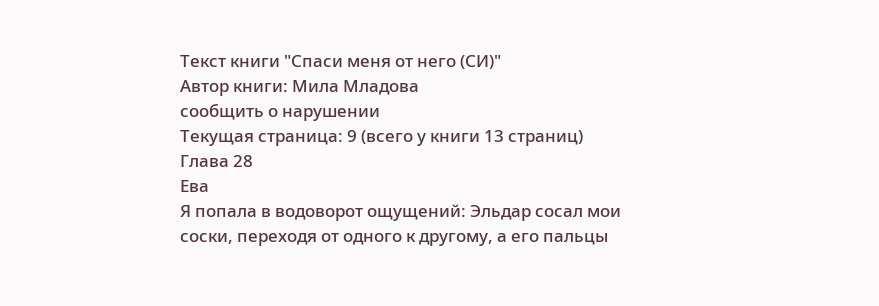Текст книги "Спаси меня от него (СИ)"
Автор книги: Мила Младова
сообщить о нарушении
Текущая страница: 9 (всего у книги 13 страниц)
Глава 28
Ева
Я попала в водоворот ощущений: Эльдар сосал мои соски, переходя от одного к другому, а его пальцы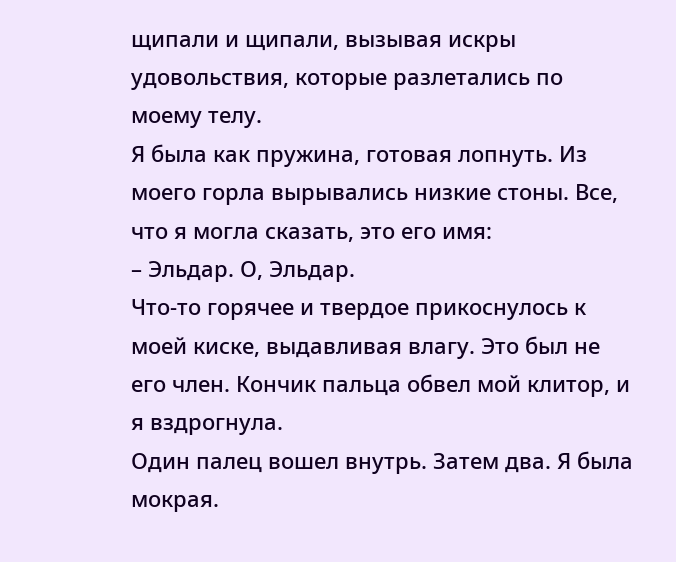щипали и щипали, вызывая искры удовольствия, которые разлетались по моему телу.
Я была как пружина, готовая лопнуть. Из моего горла вырывались низкие стоны. Все, что я могла сказать, это его имя:
– Эльдар. О, Эльдар.
Что-то горячее и твердое прикоснулось к моей киске, выдавливая влагу. Это был не его член. Кончик пальца обвел мой клитор, и я вздрогнула.
Один палец вошел внутрь. Затем два. Я была мокрая.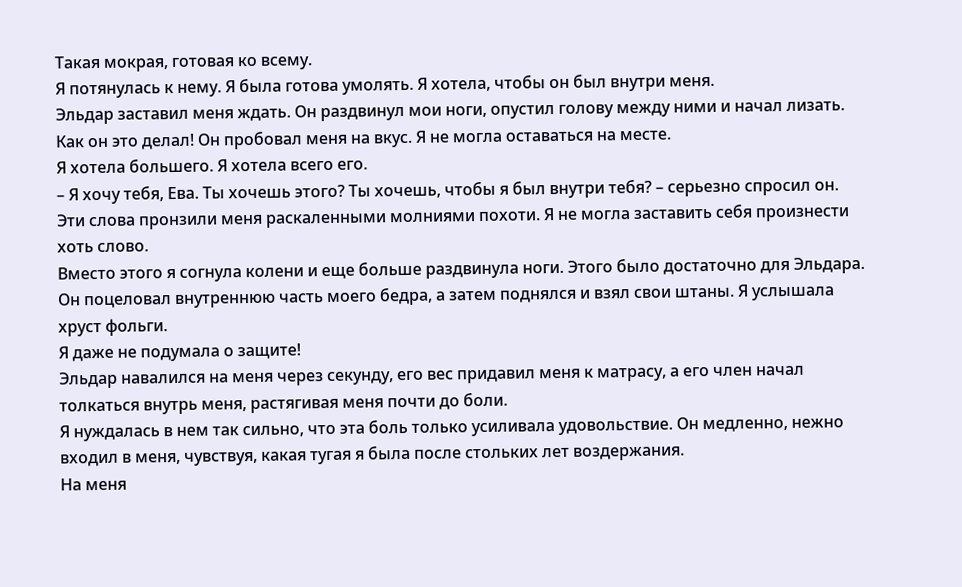Такая мокрая, готовая ко всему.
Я потянулась к нему. Я была готова умолять. Я хотела, чтобы он был внутри меня.
Эльдар заставил меня ждать. Он раздвинул мои ноги, опустил голову между ними и начал лизать. Как он это делал! Он пробовал меня на вкус. Я не могла оставаться на месте.
Я хотела большего. Я хотела всего его.
– Я хочу тебя, Ева. Ты хочешь этого? Ты хочешь, чтобы я был внутри тебя? – серьезно спросил он.
Эти слова пронзили меня раскаленными молниями похоти. Я не могла заставить себя произнести хоть слово.
Вместо этого я согнула колени и еще больше раздвинула ноги. Этого было достаточно для Эльдара. Он поцеловал внутреннюю часть моего бедра, а затем поднялся и взял свои штаны. Я услышала хруст фольги.
Я даже не подумала о защите!
Эльдар навалился на меня через секунду, его вес придавил меня к матрасу, а его член начал толкаться внутрь меня, растягивая меня почти до боли.
Я нуждалась в нем так сильно, что эта боль только усиливала удовольствие. Он медленно, нежно входил в меня, чувствуя, какая тугая я была после стольких лет воздержания.
На меня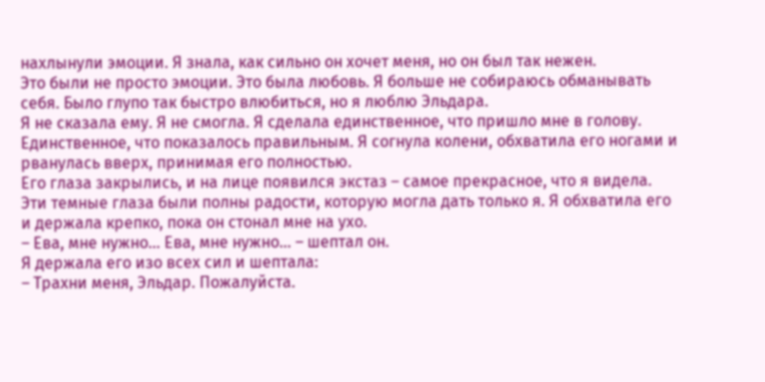нахлынули эмоции. Я знала, как сильно он хочет меня, но он был так нежен.
Это были не просто эмоции. Это была любовь. Я больше не собираюсь обманывать себя. Было глупо так быстро влюбиться, но я люблю Эльдара.
Я не сказала ему. Я не смогла. Я сделала единственное, что пришло мне в голову. Единственное, что показалось правильным. Я согнула колени, обхватила его ногами и рванулась вверх, принимая его полностью.
Его глаза закрылись, и на лице появился экстаз – самое прекрасное, что я видела. Эти темные глаза были полны радости, которую могла дать только я. Я обхватила его и держала крепко, пока он стонал мне на ухо.
– Ева, мне нужно… Ева, мне нужно… – шептал он.
Я держала его изо всех сил и шептала:
– Трахни меня, Эльдар. Пожалуйста.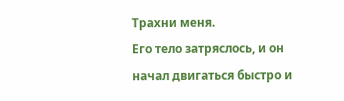Трахни меня.
Его тело затряслось, и он начал двигаться быстро и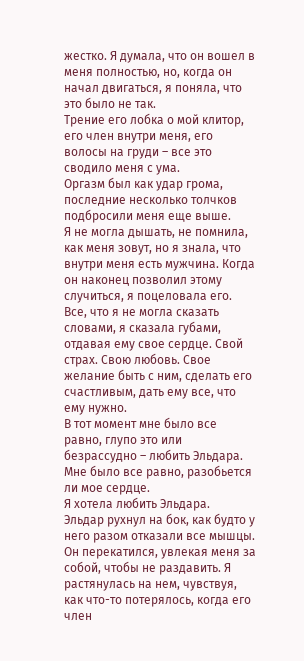жестко. Я думала, что он вошел в меня полностью, но, когда он начал двигаться, я поняла, что это было не так.
Трение его лобка о мой клитор, его член внутри меня, его волосы на груди – все это сводило меня с ума.
Оргазм был как удар грома, последние несколько толчков подбросили меня еще выше.
Я не могла дышать, не помнила, как меня зовут, но я знала, что внутри меня есть мужчина. Когда он наконец позволил этому случиться, я поцеловала его.
Все, что я не могла сказать словами, я сказала губами, отдавая ему свое сердце. Свой страх. Свою любовь. Свое желание быть с ним, сделать его счастливым, дать ему все, что ему нужно.
В тот момент мне было все равно, глупо это или безрассудно – любить Эльдара.
Мне было все равно, разобьется ли мое сердце.
Я хотела любить Эльдара.
Эльдар рухнул на бок, как будто у него разом отказали все мышцы. Он перекатился, увлекая меня за собой, чтобы не раздавить. Я растянулась на нем, чувствуя, как что-то потерялось, когда его член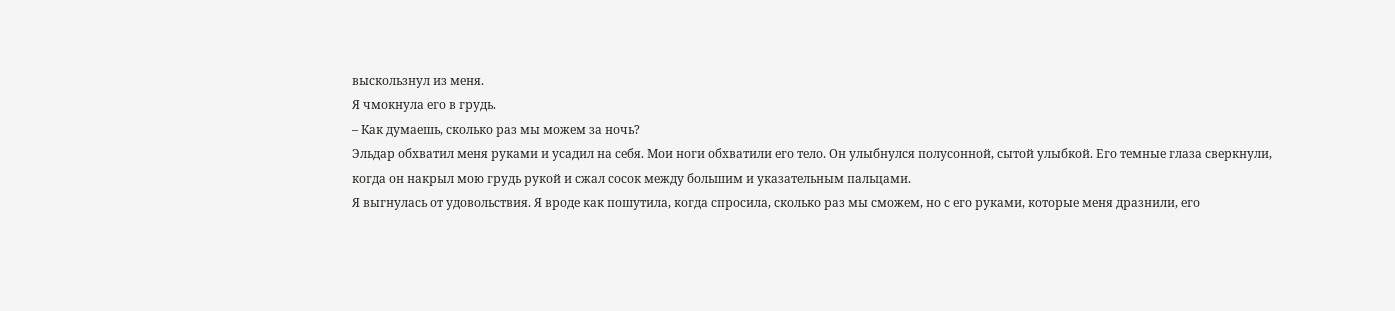выскользнул из меня.
Я чмокнула его в грудь.
– Как думаешь, сколько раз мы можем за ночь?
Эльдар обхватил меня руками и усадил на себя. Мои ноги обхватили его тело. Он улыбнулся полусонной, сытой улыбкой. Его темные глаза сверкнули, когда он накрыл мою грудь рукой и сжал сосок между большим и указательным пальцами.
Я выгнулась от удовольствия. Я вроде как пошутила, когда спросила, сколько раз мы сможем, но с его руками, которые меня дразнили, его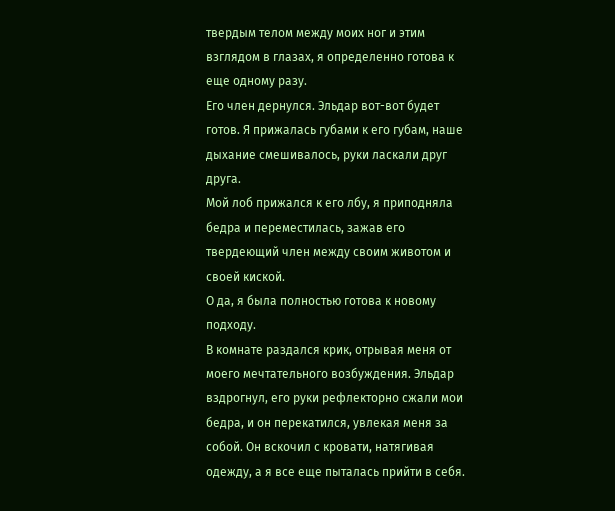твердым телом между моих ног и этим взглядом в глазах, я определенно готова к еще одному разу.
Его член дернулся. Эльдар вот-вот будет готов. Я прижалась губами к его губам, наше дыхание смешивалось, руки ласкали друг друга.
Мой лоб прижался к его лбу, я приподняла бедра и переместилась, зажав его твердеющий член между своим животом и своей киской.
О да, я была полностью готова к новому подходу.
В комнате раздался крик, отрывая меня от моего мечтательного возбуждения. Эльдар вздрогнул, его руки рефлекторно сжали мои бедра, и он перекатился, увлекая меня за собой. Он вскочил с кровати, натягивая одежду, а я все еще пыталась прийти в себя.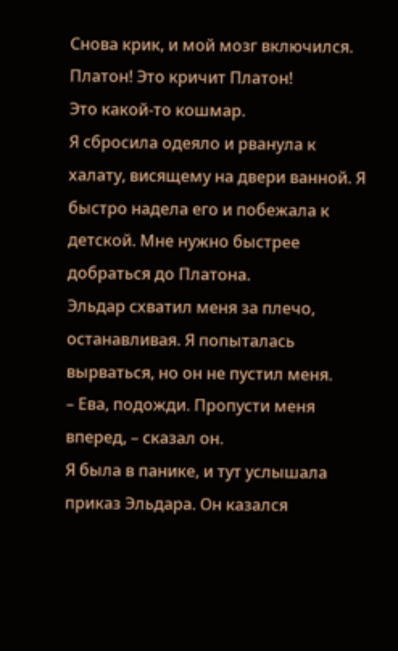Снова крик, и мой мозг включился.
Платон! Это кричит Платон!
Это какой-то кошмар.
Я сбросила одеяло и рванула к халату, висящему на двери ванной. Я быстро надела его и побежала к детской. Мне нужно быстрее добраться до Платона.
Эльдар схватил меня за плечо, останавливая. Я попыталась вырваться, но он не пустил меня.
– Ева, подожди. Пропусти меня вперед, – сказал он.
Я была в панике, и тут услышала приказ Эльдара. Он казался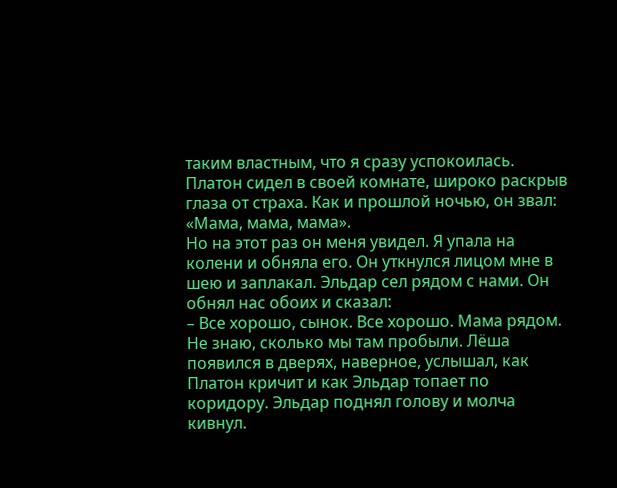таким властным, что я сразу успокоилась.
Платон сидел в своей комнате, широко раскрыв глаза от страха. Как и прошлой ночью, он звал: «Мама, мама, мама».
Но на этот раз он меня увидел. Я упала на колени и обняла его. Он уткнулся лицом мне в шею и заплакал. Эльдар сел рядом с нами. Он обнял нас обоих и сказал:
– Все хорошо, сынок. Все хорошо. Мама рядом.
Не знаю, сколько мы там пробыли. Лёша появился в дверях, наверное, услышал, как Платон кричит и как Эльдар топает по коридору. Эльдар поднял голову и молча кивнул.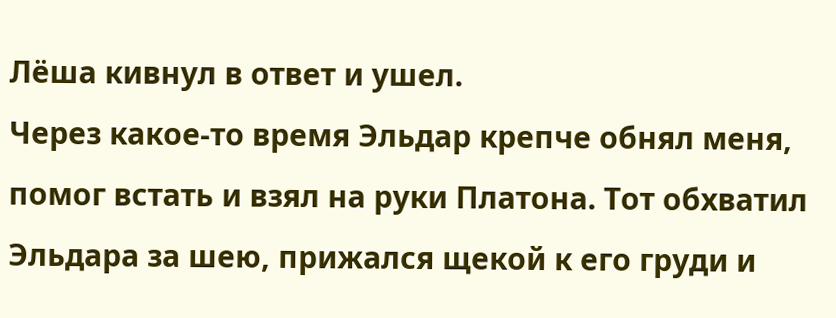Лёша кивнул в ответ и ушел.
Через какое-то время Эльдар крепче обнял меня, помог встать и взял на руки Платона. Тот обхватил Эльдара за шею, прижался щекой к его груди и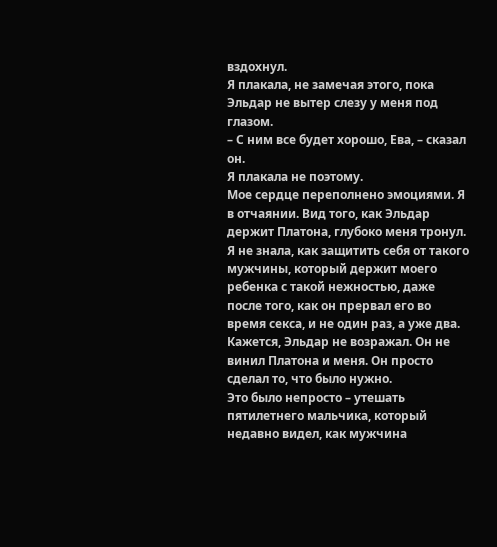вздохнул.
Я плакала, не замечая этого, пока Эльдар не вытер слезу у меня под глазом.
– С ним все будет хорошо, Ева, – сказал он.
Я плакала не поэтому.
Мое сердце переполнено эмоциями. Я в отчаянии. Вид того, как Эльдар держит Платона, глубоко меня тронул. Я не знала, как защитить себя от такого мужчины, который держит моего ребенка с такой нежностью, даже после того, как он прервал его во время секса, и не один раз, а уже два.
Кажется, Эльдар не возражал. Он не винил Платона и меня. Он просто сделал то, что было нужно.
Это было непросто – утешать пятилетнего мальчика, который недавно видел, как мужчина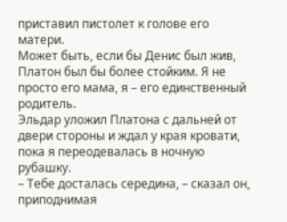приставил пистолет к голове его матери.
Может быть, если бы Денис был жив, Платон был бы более стойким. Я не просто его мама, я – его единственный родитель.
Эльдар уложил Платона с дальней от двери стороны и ждал у края кровати, пока я переодевалась в ночную рубашку.
– Тебе досталась середина, – сказал он, приподнимая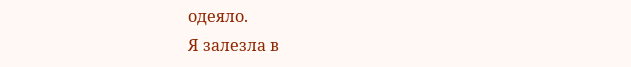одеяло.
Я залезла в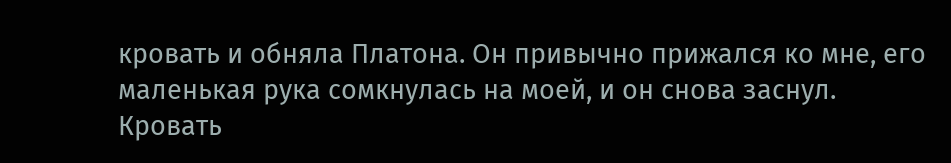кровать и обняла Платона. Он привычно прижался ко мне, его маленькая рука сомкнулась на моей, и он снова заснул.
Кровать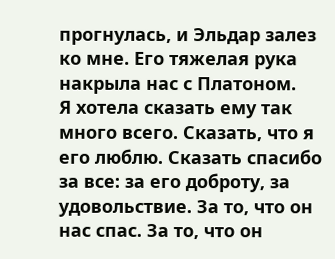прогнулась, и Эльдар залез ко мне. Его тяжелая рука накрыла нас с Платоном.
Я хотела сказать ему так много всего. Сказать, что я его люблю. Сказать спасибо за все: за его доброту, за удовольствие. За то, что он нас спас. За то, что он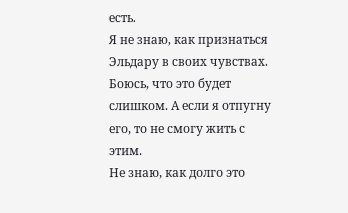есть.
Я не знаю, как признаться Эльдару в своих чувствах. Боюсь, что это будет слишком. А если я отпугну его, то не смогу жить с этим.
Не знаю, как долго это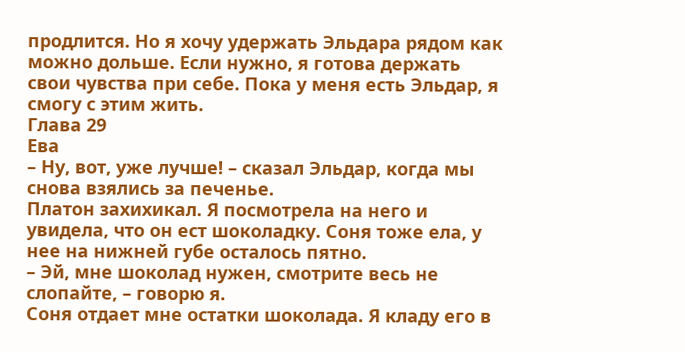продлится. Но я хочу удержать Эльдара рядом как можно дольше. Если нужно, я готова держать свои чувства при себе. Пока у меня есть Эльдар, я смогу с этим жить.
Глава 29
Ева
– Ну, вот, уже лучше! – сказал Эльдар, когда мы снова взялись за печенье.
Платон захихикал. Я посмотрела на него и увидела, что он ест шоколадку. Соня тоже ела, у нее на нижней губе осталось пятно.
– Эй, мне шоколад нужен, смотрите весь не слопайте, – говорю я.
Соня отдает мне остатки шоколада. Я кладу его в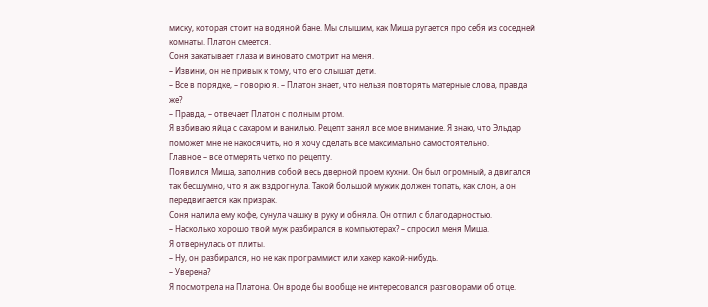миску, которая стоит на водяной бане. Мы слышим, как Миша ругается про себя из соседней комнаты. Платон смеется.
Соня закатывает глаза и виновато смотрит на меня.
– Извини, он не привык к тому, что его слышат дети.
– Все в порядке, – говорю я. – Платон знает, что нельзя повторять матерные слова, правда же?
– Правда, – отвечает Платон с полным ртом.
Я взбиваю яйца с сахаром и ванилью. Рецепт занял все мое внимание. Я знаю, что Эльдар поможет мне не накосячить, но я хочу сделать все максимально самостоятельно.
Главное – все отмерять четко по рецепту.
Появился Миша, заполнив собой весь дверной проем кухни. Он был огромный, а двигался так бесшумно, что я аж вздрогнула. Такой большой мужик должен топать, как слон, а он передвигается как призрак.
Соня налила ему кофе, сунула чашку в руку и обняла. Он отпил с благодарностью.
– Насколько хорошо твой муж разбирался в компьютерах? – спросил меня Миша.
Я отвернулась от плиты.
– Ну, он разбирался, но не как программист или хакер какой-нибудь.
– Уверена?
Я посмотрела на Платона. Он вроде бы вообще не интересовался разговорами об отце.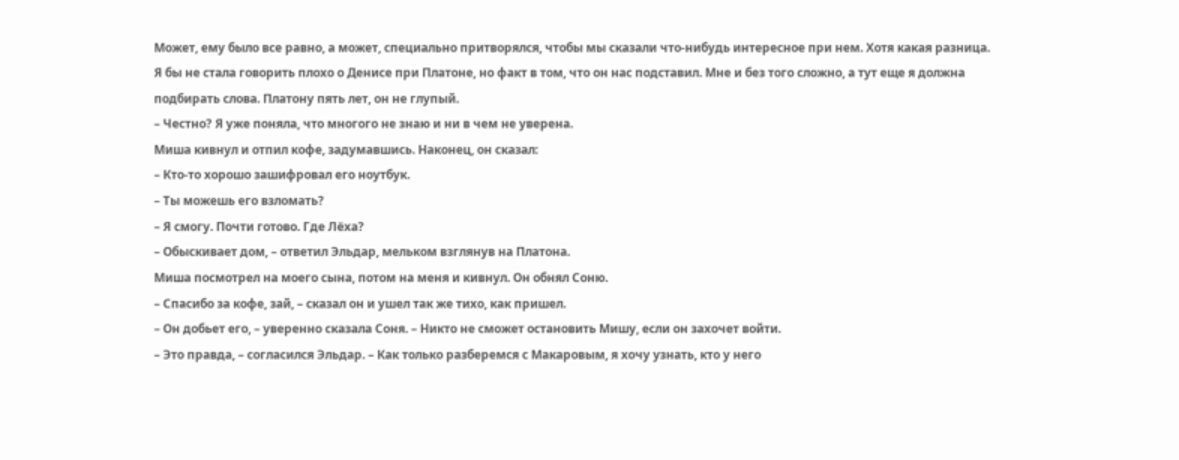Может, ему было все равно, а может, специально притворялся, чтобы мы сказали что-нибудь интересное при нем. Хотя какая разница.
Я бы не стала говорить плохо о Денисе при Платоне, но факт в том, что он нас подставил. Мне и без того сложно, а тут еще я должна подбирать слова. Платону пять лет, он не глупый.
– Честно? Я уже поняла, что многого не знаю и ни в чем не уверена.
Миша кивнул и отпил кофе, задумавшись. Наконец, он сказал:
– Кто-то хорошо зашифровал его ноутбук.
– Ты можешь его взломать?
– Я смогу. Почти готово. Где Лёха?
– Обыскивает дом, – ответил Эльдар, мельком взглянув на Платона.
Миша посмотрел на моего сына, потом на меня и кивнул. Он обнял Соню.
– Спасибо за кофе, зай, – сказал он и ушел так же тихо, как пришел.
– Он добьет его, – уверенно сказала Соня. – Никто не сможет остановить Мишу, если он захочет войти.
– Это правда, – согласился Эльдар. – Как только разберемся с Макаровым, я хочу узнать, кто у него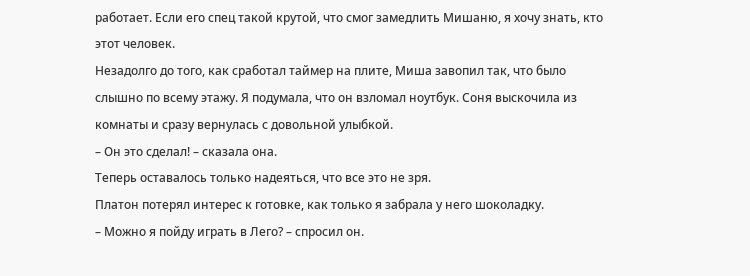работает. Если его спец такой крутой, что смог замедлить Мишаню, я хочу знать, кто этот человек.
Незадолго до того, как сработал таймер на плите, Миша завопил так, что было слышно по всему этажу. Я подумала, что он взломал ноутбук. Соня выскочила из комнаты и сразу вернулась с довольной улыбкой.
– Он это сделал! – сказала она.
Теперь оставалось только надеяться, что все это не зря.
Платон потерял интерес к готовке, как только я забрала у него шоколадку.
– Можно я пойду играть в Лего? – спросил он.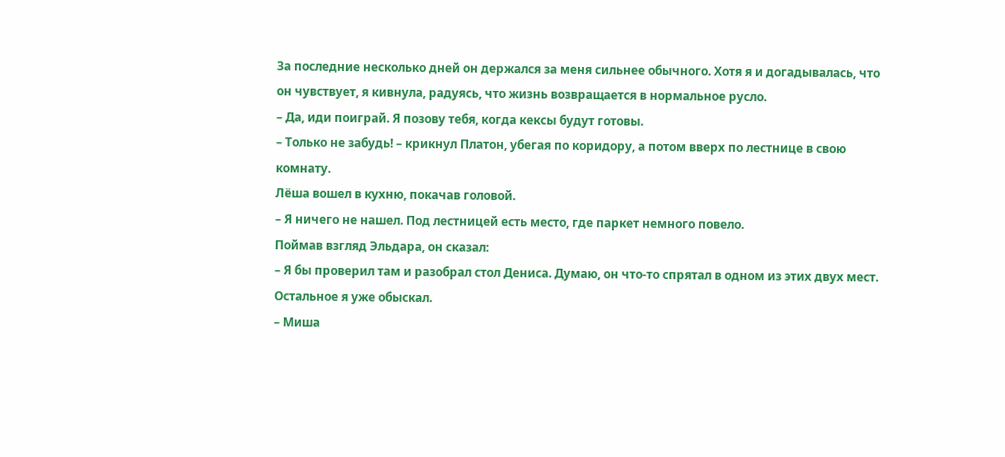За последние несколько дней он держался за меня сильнее обычного. Хотя я и догадывалась, что он чувствует, я кивнула, радуясь, что жизнь возвращается в нормальное русло.
– Да, иди поиграй. Я позову тебя, когда кексы будут готовы.
– Только не забудь! – крикнул Платон, убегая по коридору, а потом вверх по лестнице в свою комнату.
Лёша вошел в кухню, покачав головой.
– Я ничего не нашел. Под лестницей есть место, где паркет немного повело.
Поймав взгляд Эльдара, он сказал:
– Я бы проверил там и разобрал стол Дениса. Думаю, он что-то спрятал в одном из этих двух мест. Остальное я уже обыскал.
– Миша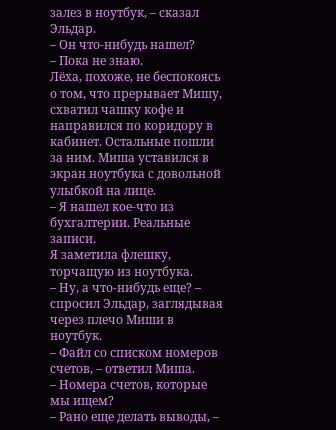залез в ноутбук, – сказал Эльдар.
– Он что-нибудь нашел?
– Пока не знаю.
Лёха, похоже, не беспокоясь о том, что прерывает Мишу, схватил чашку кофе и направился по коридору в кабинет. Остальные пошли за ним. Миша уставился в экран ноутбука с довольной улыбкой на лице.
– Я нашел кое-что из бухгалтерии. Реальные записи.
Я заметила флешку, торчащую из ноутбука.
– Ну, а что-нибудь еще? – спросил Эльдар, заглядывая через плечо Миши в ноутбук.
– Файл со списком номеров счетов, – ответил Миша.
– Номера счетов, которые мы ищем?
– Рано еще делать выводы, –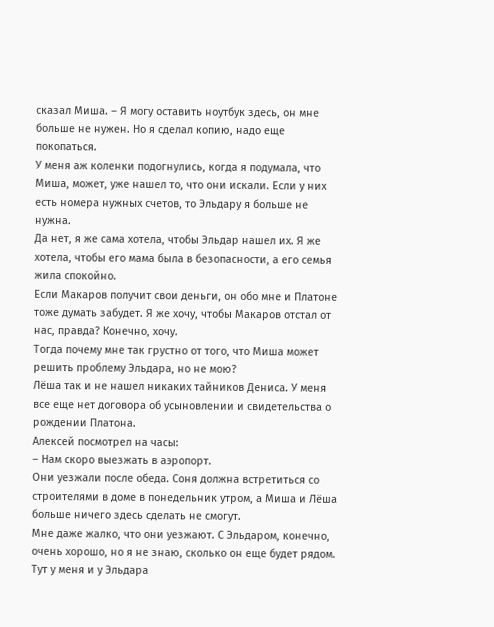сказал Миша. – Я могу оставить ноутбук здесь, он мне больше не нужен. Но я сделал копию, надо еще покопаться.
У меня аж коленки подогнулись, когда я подумала, что Миша, может, уже нашел то, что они искали. Если у них есть номера нужных счетов, то Эльдару я больше не нужна.
Да нет, я же сама хотела, чтобы Эльдар нашел их. Я же хотела, чтобы его мама была в безопасности, а его семья жила спокойно.
Если Макаров получит свои деньги, он обо мне и Платоне тоже думать забудет. Я же хочу, чтобы Макаров отстал от нас, правда? Конечно, хочу.
Тогда почему мне так грустно от того, что Миша может решить проблему Эльдара, но не мою?
Лёша так и не нашел никаких тайников Дениса. У меня все еще нет договора об усыновлении и свидетельства о рождении Платона.
Алексей посмотрел на часы:
– Нам скоро выезжать в аэропорт.
Они уезжали после обеда. Соня должна встретиться со строителями в доме в понедельник утром, а Миша и Лёша больше ничего здесь сделать не смогут.
Мне даже жалко, что они уезжают. С Эльдаром, конечно, очень хорошо, но я не знаю, сколько он еще будет рядом.
Тут у меня и у Эльдара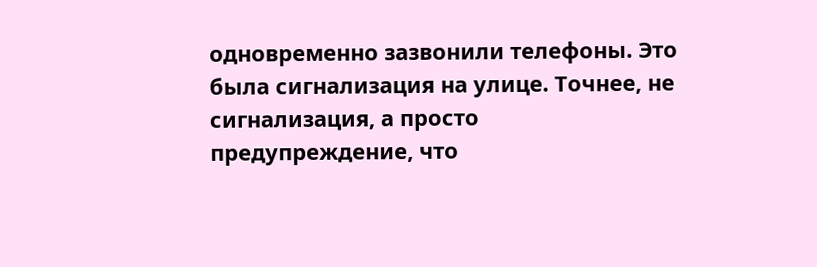одновременно зазвонили телефоны. Это была сигнализация на улице. Точнее, не сигнализация, а просто предупреждение, что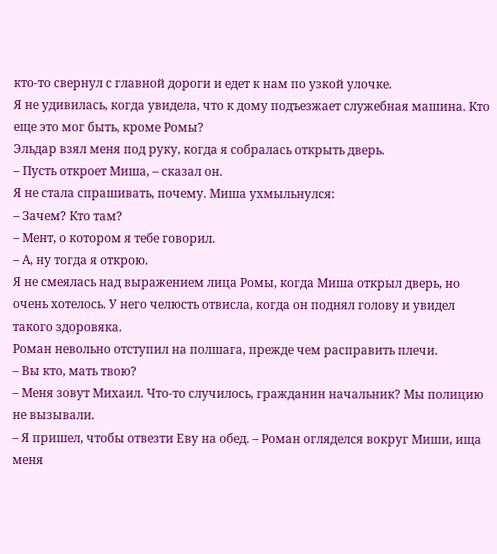кто-то свернул с главной дороги и едет к нам по узкой улочке.
Я не удивилась, когда увидела, что к дому подъезжает служебная машина. Кто еще это мог быть, кроме Ромы?
Эльдар взял меня под руку, когда я собралась открыть дверь.
– Пусть откроет Миша, – сказал он.
Я не стала спрашивать, почему. Миша ухмыльнулся:
– Зачем? Кто там?
– Мент, о котором я тебе говорил.
– А, ну тогда я открою.
Я не смеялась над выражением лица Ромы, когда Миша открыл дверь, но очень хотелось. У него челюсть отвисла, когда он поднял голову и увидел такого здоровяка.
Роман невольно отступил на полшага, прежде чем расправить плечи.
– Вы кто, мать твою?
– Меня зовут Михаил. Что-то случилось, гражданин начальник? Мы полицию не вызывали.
– Я пришел, чтобы отвезти Еву на обед. – Роман огляделся вокруг Миши, ища меня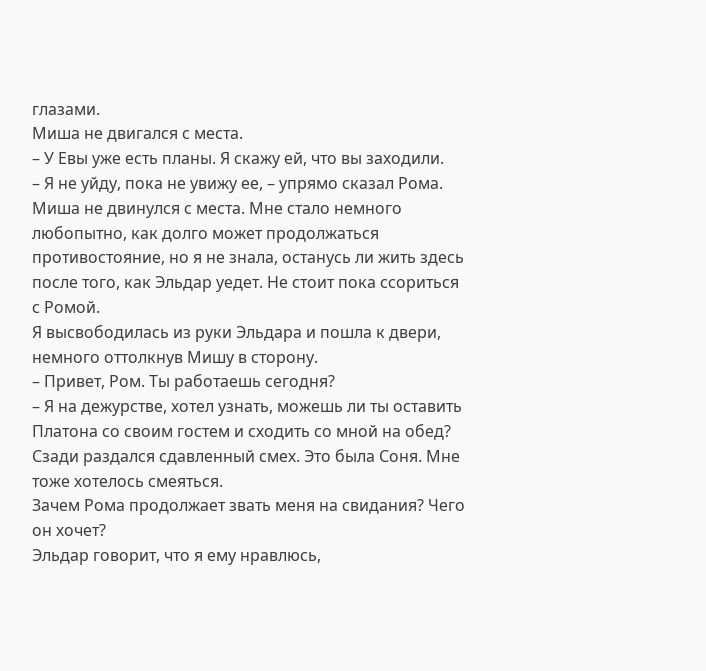глазами.
Миша не двигался с места.
– У Евы уже есть планы. Я скажу ей, что вы заходили.
– Я не уйду, пока не увижу ее, – упрямо сказал Рома.
Миша не двинулся с места. Мне стало немного любопытно, как долго может продолжаться противостояние, но я не знала, останусь ли жить здесь после того, как Эльдар уедет. Не стоит пока ссориться с Ромой.
Я высвободилась из руки Эльдара и пошла к двери, немного оттолкнув Мишу в сторону.
– Привет, Ром. Ты работаешь сегодня?
– Я на дежурстве, хотел узнать, можешь ли ты оставить Платона со своим гостем и сходить со мной на обед?
Сзади раздался сдавленный смех. Это была Соня. Мне тоже хотелось смеяться.
Зачем Рома продолжает звать меня на свидания? Чего он хочет?
Эльдар говорит, что я ему нравлюсь,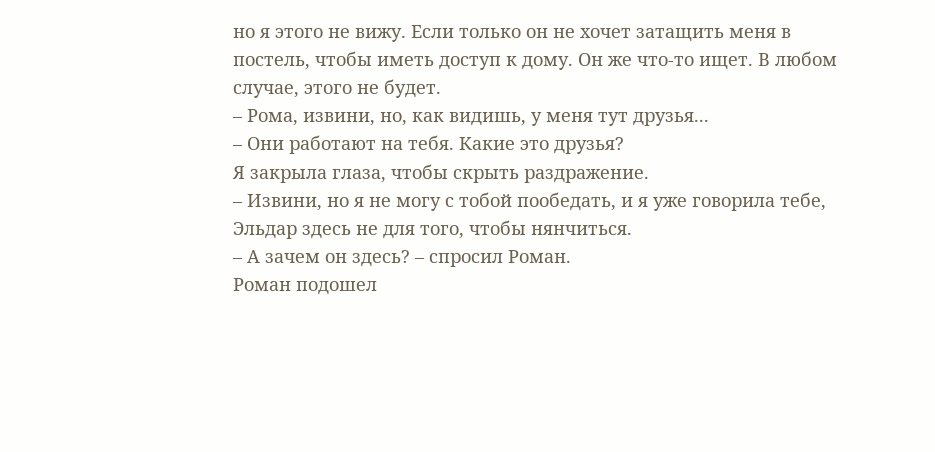но я этого не вижу. Если только он не хочет затащить меня в постель, чтобы иметь доступ к дому. Он же что-то ищет. В любом случае, этого не будет.
– Рома, извини, но, как видишь, у меня тут друзья...
– Они работают на тебя. Какие это друзья?
Я закрыла глаза, чтобы скрыть раздражение.
– Извини, но я не могу с тобой пообедать, и я уже говорила тебе, Эльдар здесь не для того, чтобы нянчиться.
– А зачем он здесь? – спросил Роман.
Роман подошел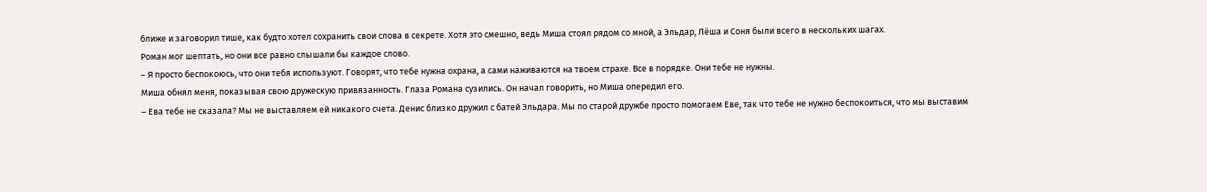ближе и заговорил тише, как будто хотел сохранить свои слова в секрете. Хотя это смешно, ведь Миша стоял рядом со мной, а Эльдар, Лёша и Соня были всего в нескольких шагах.
Роман мог шептать, но они все равно слышали бы каждое слово.
– Я просто беспокоюсь, что они тебя используют. Говорят, что тебе нужна охрана, а сами наживаются на твоем страхе. Все в порядке. Они тебе не нужны.
Миша обнял меня, показывая свою дружескую привязанность. Глаза Романа сузились. Он начал говорить, но Миша опередил его.
– Ева тебе не сказала? Мы не выставляем ей никакого счета. Денис близко дружил с батей Эльдара. Мы по старой дружбе просто помогаем Еве, так что тебе не нужно беспокоиться, что мы выставим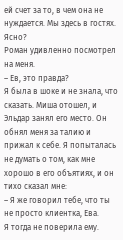ей счет за то, в чем она не нуждается. Мы здесь в гостях. Ясно?
Роман удивленно посмотрел на меня.
– Ев, это правда?
Я была в шоке и не знала, что сказать. Миша отошел, и Эльдар занял его место. Он обнял меня за талию и прижал к себе. Я попыталась не думать о том, как мне хорошо в его объятиях, и он тихо сказал мне:
– Я же говорил тебе, что ты не просто клиентка, Ева.
Я тогда не поверила ему.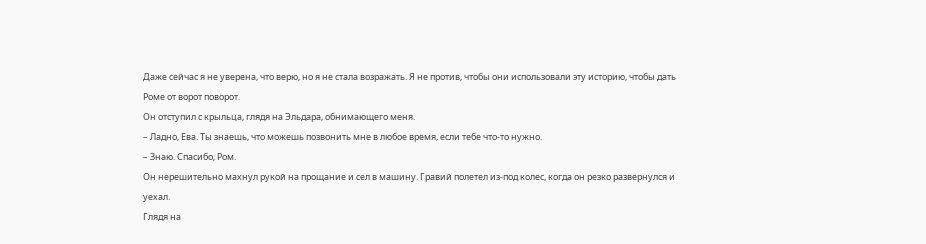Даже сейчас я не уверена, что верю, но я не стала возражать. Я не против, чтобы они использовали эту историю, чтобы дать Роме от ворот поворот.
Он отступил с крыльца, глядя на Эльдара, обнимающего меня.
– Ладно, Ева. Ты знаешь, что можешь позвонить мне в любое время, если тебе что-то нужно.
– Знаю. Спасибо, Ром.
Он нерешительно махнул рукой на прощание и сел в машину. Гравий полетел из-под колес, когда он резко развернулся и уехал.
Глядя на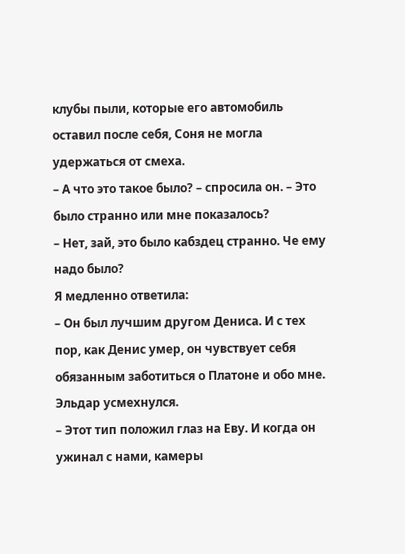клубы пыли, которые его автомобиль оставил после себя, Соня не могла удержаться от смеха.
– А что это такое было? – спросила он. – Это было странно или мне показалось?
– Нет, зай, это было кабздец странно. Че ему надо было?
Я медленно ответила:
– Он был лучшим другом Дениса. И с тех пор, как Денис умер, он чувствует себя обязанным заботиться о Платоне и обо мне.
Эльдар усмехнулся.
– Этот тип положил глаз на Еву. И когда он ужинал с нами, камеры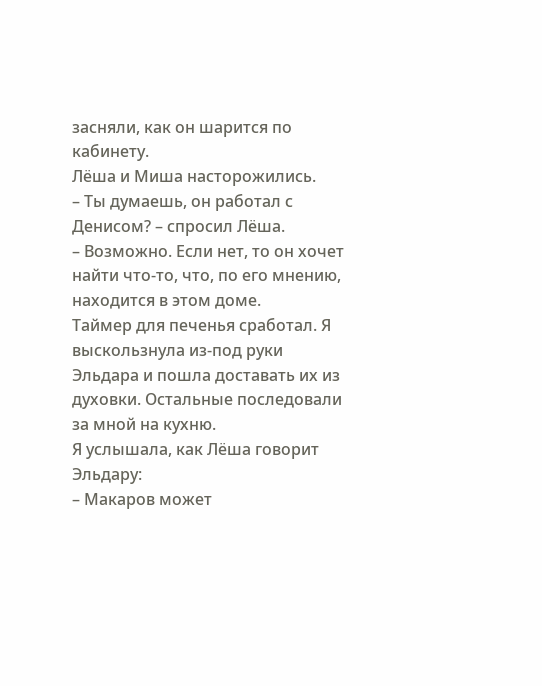засняли, как он шарится по кабинету.
Лёша и Миша насторожились.
– Ты думаешь, он работал с Денисом? – спросил Лёша.
– Возможно. Если нет, то он хочет найти что-то, что, по его мнению, находится в этом доме.
Таймер для печенья сработал. Я выскользнула из-под руки Эльдара и пошла доставать их из духовки. Остальные последовали за мной на кухню.
Я услышала, как Лёша говорит Эльдару:
– Макаров может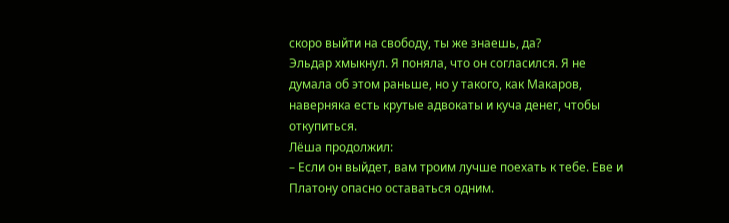скоро выйти на свободу, ты же знаешь, да?
Эльдар хмыкнул. Я поняла, что он согласился. Я не думала об этом раньше, но у такого, как Макаров, наверняка есть крутые адвокаты и куча денег, чтобы откупиться.
Лёша продолжил:
– Если он выйдет, вам троим лучше поехать к тебе. Еве и Платону опасно оставаться одним.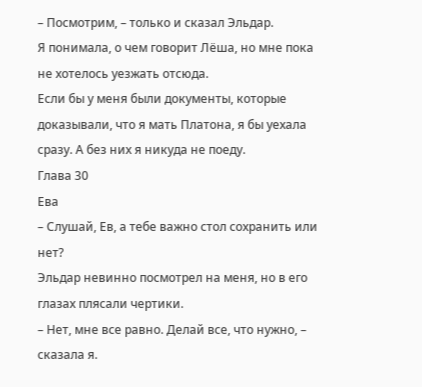– Посмотрим, – только и сказал Эльдар.
Я понимала, о чем говорит Лёша, но мне пока не хотелось уезжать отсюда.
Если бы у меня были документы, которые доказывали, что я мать Платона, я бы уехала сразу. А без них я никуда не поеду.
Глава 30
Ева
– Слушай, Ев, а тебе важно стол сохранить или нет?
Эльдар невинно посмотрел на меня, но в его глазах плясали чертики.
– Нет, мне все равно. Делай все, что нужно, – сказала я.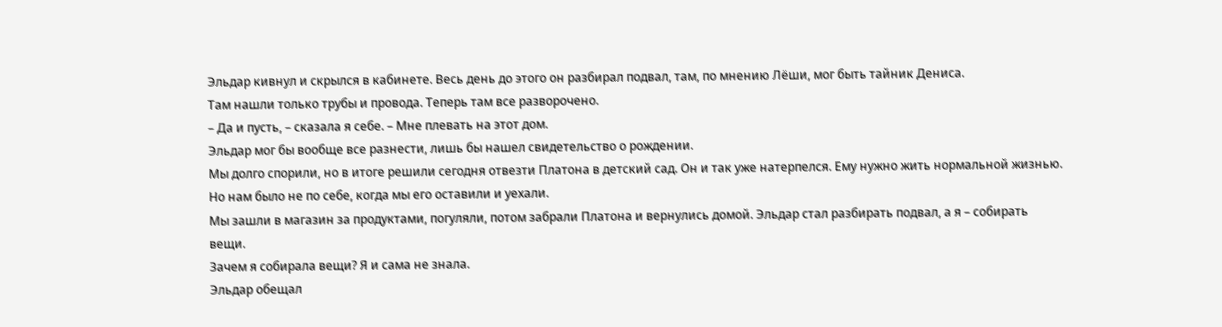Эльдар кивнул и скрылся в кабинете. Весь день до этого он разбирал подвал, там, по мнению Лёши, мог быть тайник Дениса.
Там нашли только трубы и провода. Теперь там все разворочено.
– Да и пусть, – сказала я себе. – Мне плевать на этот дом.
Эльдар мог бы вообще все разнести, лишь бы нашел свидетельство о рождении.
Мы долго спорили, но в итоге решили сегодня отвезти Платона в детский сад. Он и так уже натерпелся. Ему нужно жить нормальной жизнью. Но нам было не по себе, когда мы его оставили и уехали.
Мы зашли в магазин за продуктами, погуляли, потом забрали Платона и вернулись домой. Эльдар стал разбирать подвал, а я – собирать вещи.
Зачем я собирала вещи? Я и сама не знала.
Эльдар обещал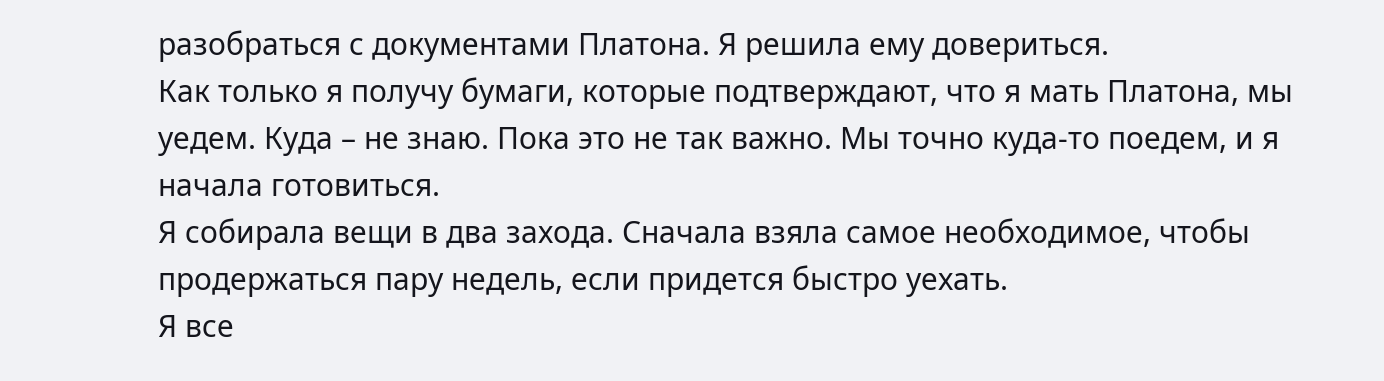разобраться с документами Платона. Я решила ему довериться.
Как только я получу бумаги, которые подтверждают, что я мать Платона, мы уедем. Куда – не знаю. Пока это не так важно. Мы точно куда-то поедем, и я начала готовиться.
Я собирала вещи в два захода. Сначала взяла самое необходимое, чтобы продержаться пару недель, если придется быстро уехать.
Я все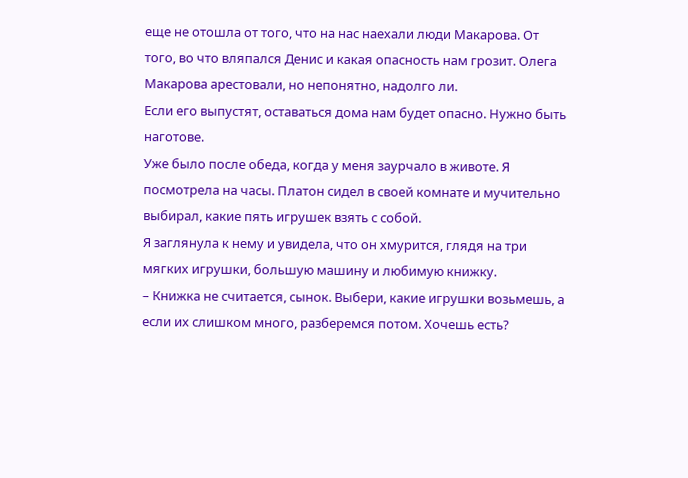еще не отошла от того, что на нас наехали люди Макарова. От того, во что вляпался Денис и какая опасность нам грозит. Олега Макарова арестовали, но непонятно, надолго ли.
Если его выпустят, оставаться дома нам будет опасно. Нужно быть наготове.
Уже было после обеда, когда у меня заурчало в животе. Я посмотрела на часы. Платон сидел в своей комнате и мучительно выбирал, какие пять игрушек взять с собой.
Я заглянула к нему и увидела, что он хмурится, глядя на три мягких игрушки, большую машину и любимую книжку.
– Книжка не считается, сынок. Выбери, какие игрушки возьмешь, а если их слишком много, разберемся потом. Хочешь есть?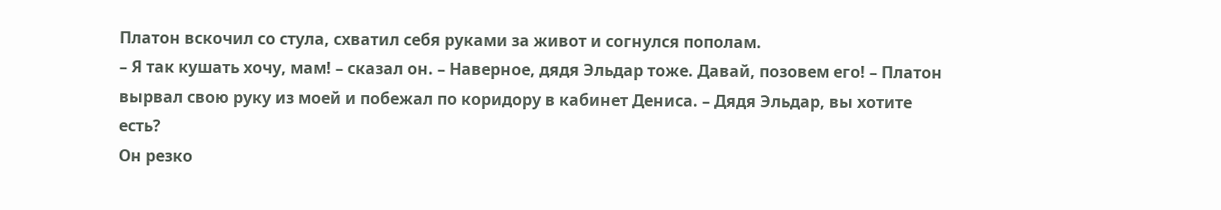Платон вскочил со стула, схватил себя руками за живот и согнулся пополам.
– Я так кушать хочу, мам! – сказал он. – Наверное, дядя Эльдар тоже. Давай, позовем его! – Платон вырвал свою руку из моей и побежал по коридору в кабинет Дениса. – Дядя Эльдар, вы хотите есть?
Он резко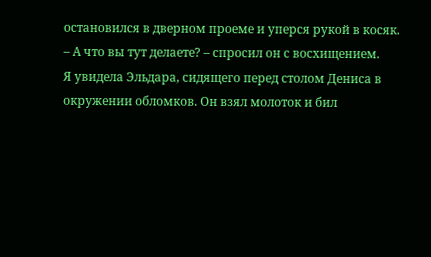остановился в дверном проеме и уперся рукой в косяк.
– А что вы тут делаете? – спросил он с восхищением.
Я увидела Эльдара, сидящего перед столом Дениса в окружении обломков. Он взял молоток и бил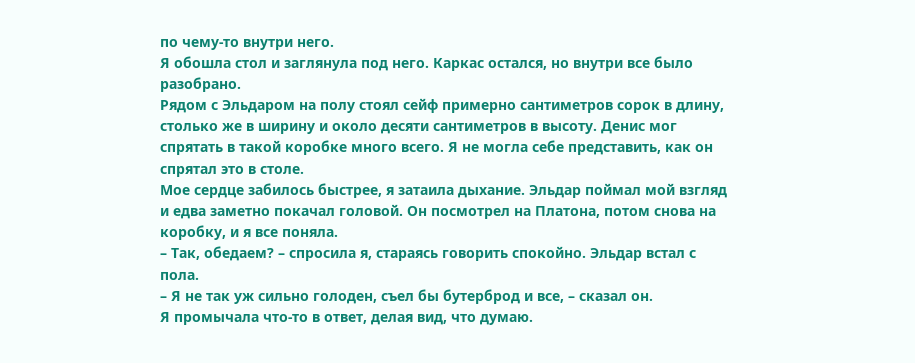по чему-то внутри него.
Я обошла стол и заглянула под него. Каркас остался, но внутри все было разобрано.
Рядом с Эльдаром на полу стоял сейф примерно сантиметров сорок в длину, столько же в ширину и около десяти сантиметров в высоту. Денис мог спрятать в такой коробке много всего. Я не могла себе представить, как он спрятал это в столе.
Мое сердце забилось быстрее, я затаила дыхание. Эльдар поймал мой взгляд и едва заметно покачал головой. Он посмотрел на Платона, потом снова на коробку, и я все поняла.
– Так, обедаем? – спросила я, стараясь говорить спокойно. Эльдар встал с пола.
– Я не так уж сильно голоден, съел бы бутерброд и все, – сказал он.
Я промычала что-то в ответ, делая вид, что думаю.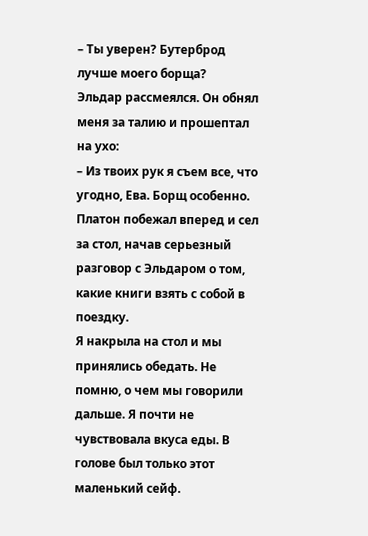– Ты уверен? Бутерброд лучше моего борща?
Эльдар рассмеялся. Он обнял меня за талию и прошептал на ухо:
– Из твоих рук я съем все, что угодно, Ева. Борщ особенно.
Платон побежал вперед и сел за стол, начав серьезный разговор с Эльдаром о том, какие книги взять с собой в поездку.
Я накрыла на стол и мы принялись обедать. Не помню, о чем мы говорили дальше. Я почти не чувствовала вкуса еды. В голове был только этот маленький сейф.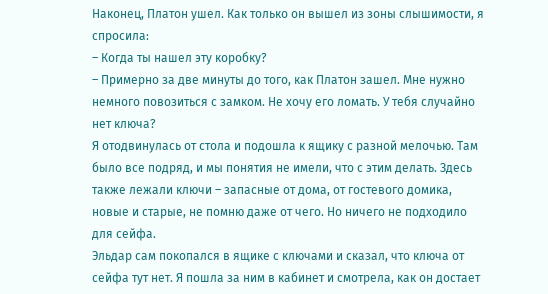Наконец, Платон ушел. Как только он вышел из зоны слышимости, я спросила:
– Когда ты нашел эту коробку?
– Примерно за две минуты до того, как Платон зашел. Мне нужно немного повозиться с замком. Не хочу его ломать. У тебя случайно нет ключа?
Я отодвинулась от стола и подошла к ящику с разной мелочью. Там было все подряд, и мы понятия не имели, что с этим делать. Здесь также лежали ключи – запасные от дома, от гостевого домика, новые и старые, не помню даже от чего. Но ничего не подходило для сейфа.
Эльдар сам покопался в ящике с ключами и сказал, что ключа от сейфа тут нет. Я пошла за ним в кабинет и смотрела, как он достает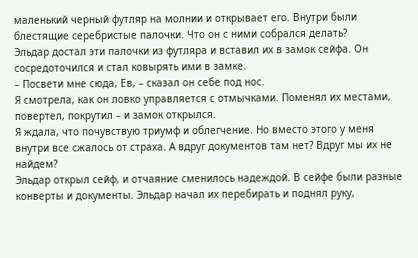маленький черный футляр на молнии и открывает его. Внутри были блестящие серебристые палочки. Что он с ними собрался делать?
Эльдар достал эти палочки из футляра и вставил их в замок сейфа. Он сосредоточился и стал ковырять ими в замке.
– Посвети мне сюда, Ев, – сказал он себе под нос.
Я смотрела, как он ловко управляется с отмычками. Поменял их местами, повертел, покрутил – и замок открылся.
Я ждала, что почувствую триумф и облегчение. Но вместо этого у меня внутри все сжалось от страха. А вдруг документов там нет? Вдруг мы их не найдем?
Эльдар открыл сейф, и отчаяние сменилось надеждой. В сейфе были разные конверты и документы. Эльдар начал их перебирать и поднял руку,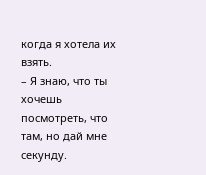когда я хотела их взять.
– Я знаю, что ты хочешь посмотреть, что там, но дай мне секунду.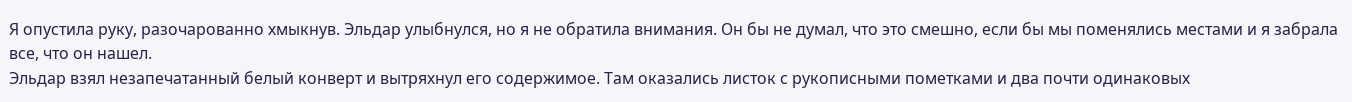Я опустила руку, разочарованно хмыкнув. Эльдар улыбнулся, но я не обратила внимания. Он бы не думал, что это смешно, если бы мы поменялись местами и я забрала все, что он нашел.
Эльдар взял незапечатанный белый конверт и вытряхнул его содержимое. Там оказались листок с рукописными пометками и два почти одинаковых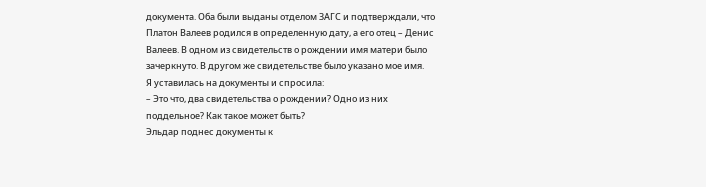документа. Оба были выданы отделом ЗАГС и подтверждали, что Платон Валеев родился в определенную дату, а его отец – Денис Валеев. В одном из свидетельств о рождении имя матери было зачеркнуто. В другом же свидетельстве было указано мое имя.
Я уставилась на документы и спросила:
– Это что, два свидетельства о рождении? Одно из них поддельное? Как такое может быть?
Эльдар поднес документы к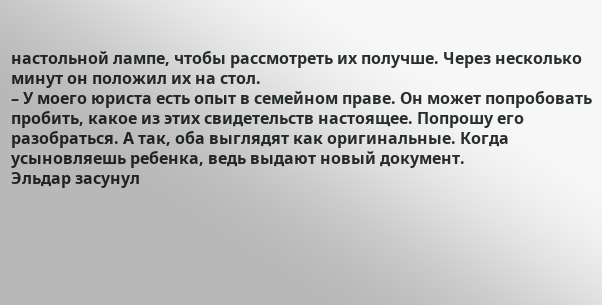настольной лампе, чтобы рассмотреть их получше. Через несколько минут он положил их на стол.
– У моего юриста есть опыт в семейном праве. Он может попробовать пробить, какое из этих свидетельств настоящее. Попрошу его разобраться. А так, оба выглядят как оригинальные. Когда усыновляешь ребенка, ведь выдают новый документ.
Эльдар засунул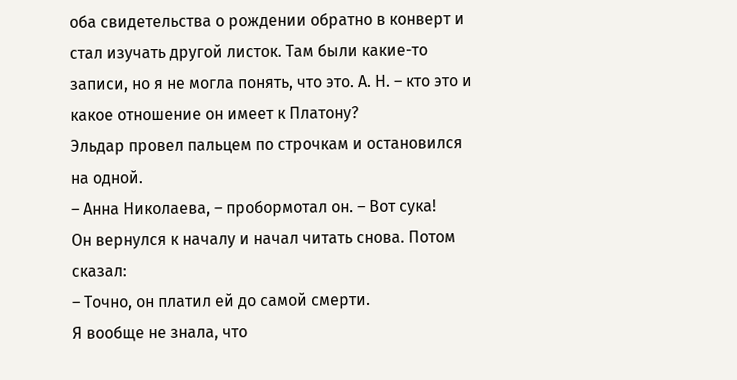оба свидетельства о рождении обратно в конверт и стал изучать другой листок. Там были какие-то записи, но я не могла понять, что это. А. Н. – кто это и какое отношение он имеет к Платону?
Эльдар провел пальцем по строчкам и остановился на одной.
– Анна Николаева, – пробормотал он. – Вот сука!
Он вернулся к началу и начал читать снова. Потом сказал:
– Точно, он платил ей до самой смерти.
Я вообще не знала, что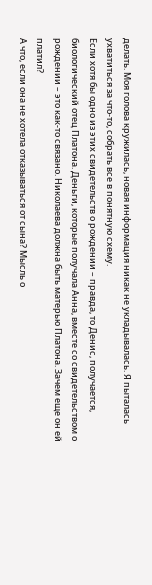делать. Моя голова кружилась, новая информация никак не укладывалась. Я пыталась ухватиться за что-то, собрать все в понятную схему.
Если хотя бы одно из этих свидетельств о рождении – правда, то Денис, получается, биологический отец Платона. Деньги, которые получала Анна, вместе со свидетельством о рождении – это как-то связано. Николаева должна быть матерью Платона. Зачем еще он ей платил?
А что, если она не хотела отказываться от сына? Мысль о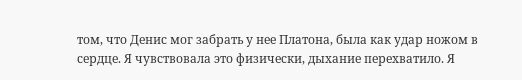том, что Денис мог забрать у нее Платона, была как удар ножом в сердце. Я чувствовала это физически, дыхание перехватило. Я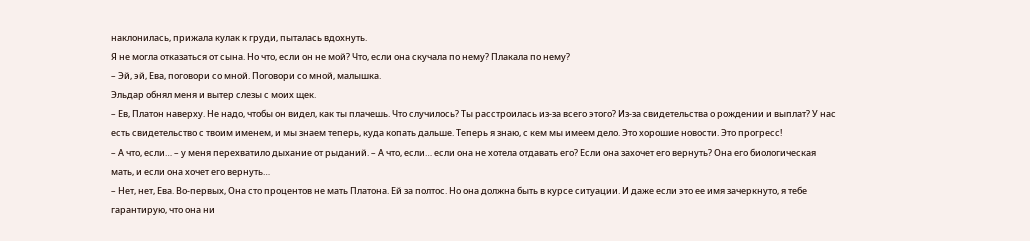наклонилась, прижала кулак к груди, пыталась вдохнуть.
Я не могла отказаться от сына. Но что, если он не мой? Что, если она скучала по нему? Плакала по нему?
– Эй, эй, Ева, поговори со мной. Поговори со мной, малышка.
Эльдар обнял меня и вытер слезы с моих щек.
– Ев, Платон наверху. Не надо, чтобы он видел, как ты плачешь. Что случилось? Ты расстроилась из-за всего этого? Из-за свидетельства о рождении и выплат? У нас есть свидетельство с твоим именем, и мы знаем теперь, куда копать дальше. Теперь я знаю, с кем мы имеем дело. Это хорошие новости. Это прогресс!
– А что, если… – у меня перехватило дыхание от рыданий. – А что, если… если она не хотела отдавать его? Если она захочет его вернуть? Она его биологическая мать, и если она хочет его вернуть…
– Нет, нет, Ева. Во-первых, Она сто процентов не мать Платона. Ей за полтос. Но она должна быть в курсе ситуации. И даже если это ее имя зачеркнуто, я тебе гарантирую, что она ни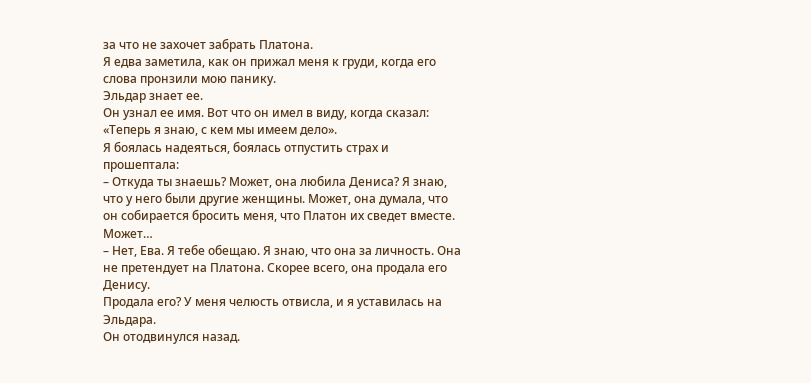за что не захочет забрать Платона.
Я едва заметила, как он прижал меня к груди, когда его слова пронзили мою панику.
Эльдар знает ее.
Он узнал ее имя. Вот что он имел в виду, когда сказал: «Теперь я знаю, с кем мы имеем дело».
Я боялась надеяться, боялась отпустить страх и прошептала:
– Откуда ты знаешь? Может, она любила Дениса? Я знаю, что у него были другие женщины. Может, она думала, что он собирается бросить меня, что Платон их сведет вместе. Может…
– Нет, Ева. Я тебе обещаю. Я знаю, что она за личность. Она не претендует на Платона. Скорее всего, она продала его Денису.
Продала его? У меня челюсть отвисла, и я уставилась на Эльдара.
Он отодвинулся назад.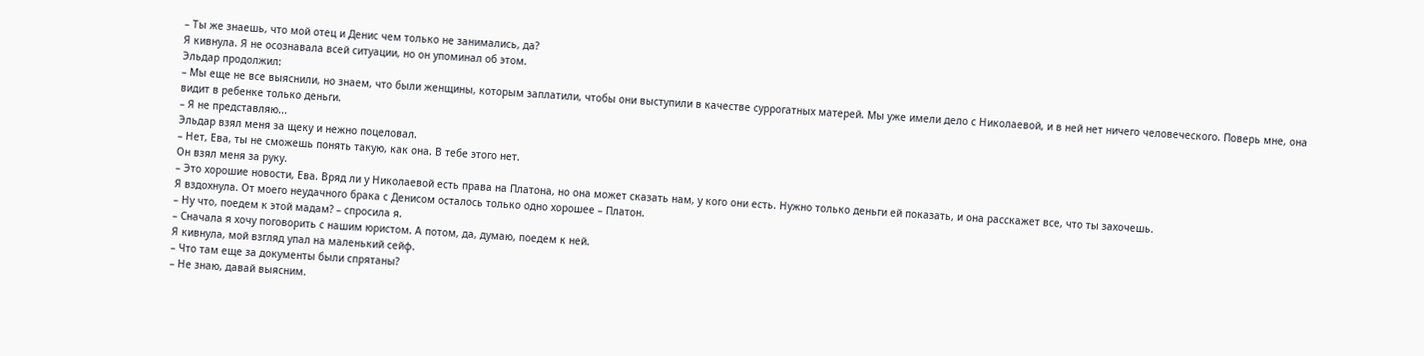– Ты же знаешь, что мой отец и Денис чем только не занимались, да?
Я кивнула. Я не осознавала всей ситуации, но он упоминал об этом.
Эльдар продолжил:
– Мы еще не все выяснили, но знаем, что были женщины, которым заплатили, чтобы они выступили в качестве суррогатных матерей. Мы уже имели дело с Николаевой, и в ней нет ничего человеческого. Поверь мне, она видит в ребенке только деньги.
– Я не представляю...
Эльдар взял меня за щеку и нежно поцеловал.
– Нет, Ева, ты не сможешь понять такую, как она. В тебе этого нет.
Он взял меня за руку.
– Это хорошие новости, Ева. Вряд ли у Николаевой есть права на Платона, но она может сказать нам, у кого они есть. Нужно только деньги ей показать, и она расскажет все, что ты захочешь.
Я вздохнула. От моего неудачного брака с Денисом осталось только одно хорошее – Платон.
– Ну что, поедем к этой мадам? – спросила я.
– Сначала я хочу поговорить с нашим юристом. А потом, да, думаю, поедем к ней.
Я кивнула, мой взгляд упал на маленький сейф.
– Что там еще за документы были спрятаны?
– Не знаю, давай выясним.